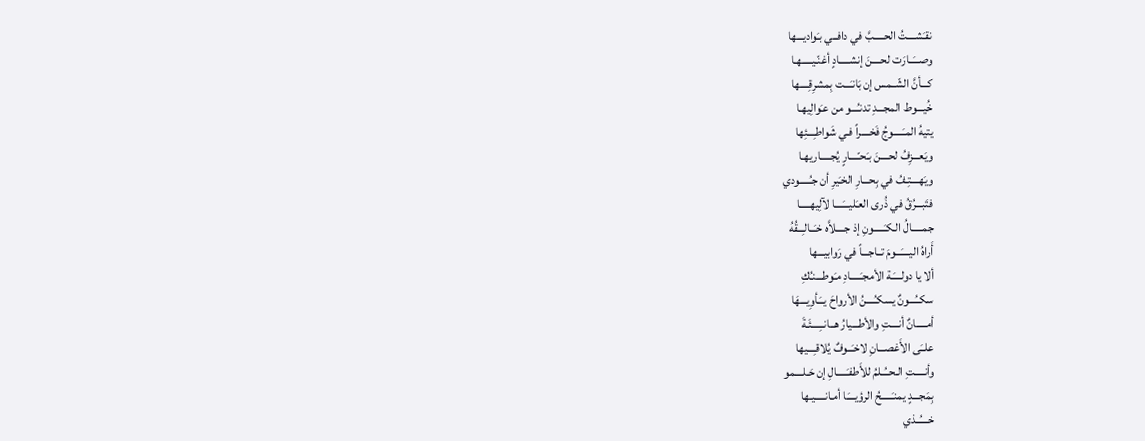نقـَشــــتُ الحـــــبَّ في دافــي بـَواديـــها
وصـــَــارَت لحــــنَ إنشـــــادٍ أغنّـيـــــهـا
كـــأنَّ الشّــمس إن بَانـَـــت بِمشرِقِــــها
خُيـــوط المجـــدِ تدنـُـــو من عـَوالِيهـا
يتيهُ المـَـــــوجُ فَخــــراً فـي شَواطـِـــئِها
ويَعـــزِفُ لحــــنَ بـَحـّــــارٍ يُجـــــاريهـا
ويَهــــتِـفُ في بِحـــارِ الخـَيرِ أن جـُـــــودي
فتَبـــرُقُ في ذُرى العـَليـــَــــا لآلِيهـــــا
جمـــــالُ الـكـَـــــونِ إذ جــــلاَّه خـَــالـِــقُهُ
أَراهُ اليــــَـــومَ تــاجـــاً في رَوابيـــها
ألا يا دولــــَـة الأمجـَـــــادِ مـَوطـــنـُكِ
سكــُـــونٌ يسكـُــــنُ الأرواحَ يــَـأوِيـــهَا
أمـــــانٌ أنــــتِ والأطـــيارُ هــانــِــــئَـةَ
علــَى الأَغصـــانِ لاخـَــوفٌ يُلاقـِـــيها
وأنـــــتِ الـحــُــلمُ للأَطفـَـــــالِ إن حَـلــــمو
بِمَجـــدٍ يمنـَـــــحُ الرؤيـــَـا أمـانـــــيـها
خــــُــذي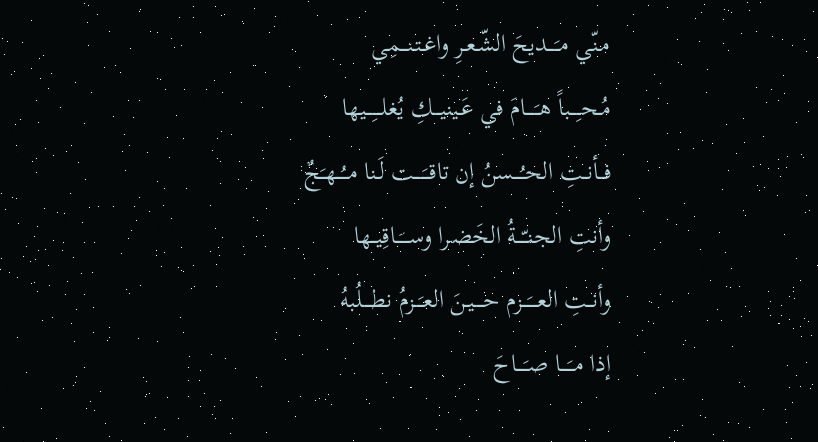مـنّي مـَـــديحَ الشّـعـرِ واغـتـنـــمِي
مُـحـِـــباً هـَــــامَ في عَـينيـــكِ يُغلـــِـــيها
فــأنــتِ الحـُـــسنُ إن تاقــَــــت لَـنا مــُــهـَجٌ
وأنتِ الجنـّـــةُ الخَضـرا وســـَــاقِيــها
وأنــتِ العـــَـــزم حــــيـنَ العـَــزمُ نطــــلُبهُ
إذا مــَـــا صـَـــاحَ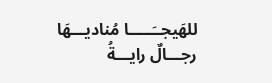للهَيجــَـــــا مُناديـــهَا
رجـــالٌ رايـــةُ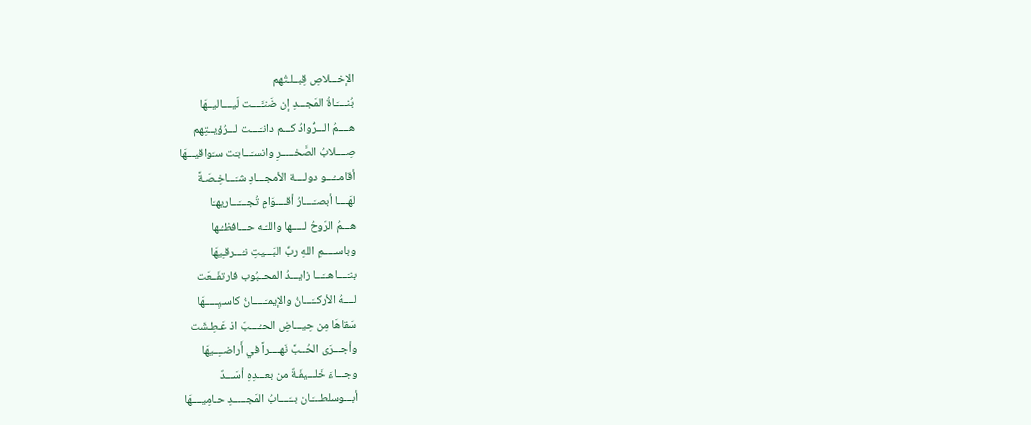الإخـــلاصِ قِبــلـتُهم
بُنــــَـاةُ المَجـــدِ إن ضَنـَّــــت لّيــــاليــهَا
هــــمُ الـــرُّوادُ كـــم دانـَــــت لـــرُؤيــتِهم
صِــــلابُ الصَّخـــــرِ وانسـَـــابـَت سـَواقيـــهَا
أقامــُـــو دولــــة الأمجـــادِ شـَـــاخِـصَـةً
لهَــــا أبصـَــــارُ أقــــوَامٍ تُجـــَـــاريهـَا
هـــمُ الرّوحُ لـــــها واللـّـه حـــافظـُـها
وباســـــمِ اللهِ ربِّ البَـــيتِ نـُـــرقـِيهَا
بنـَــــاهــَـــا زايـــدُ المحــبُوب فارتفَــعَت
لــــهُ الأركــَـــانُ والإيمـَـــــانُ كاسـيِـــــهَا
سَقاهَا مِن حِيـــاضِ الحـُــــبّ اذ عَـطِـشَت
وأجـــرَى الحُــبَّ نَهــــراً في أَراضــِــيهَا
وجـــاءَ خَلـــيفَـةٌ من بعـــدِهِ أسَـــدٌ
أبـــوسلطـــَـان بــَــــابُ المَجـــــدِ حـامِيــــهَا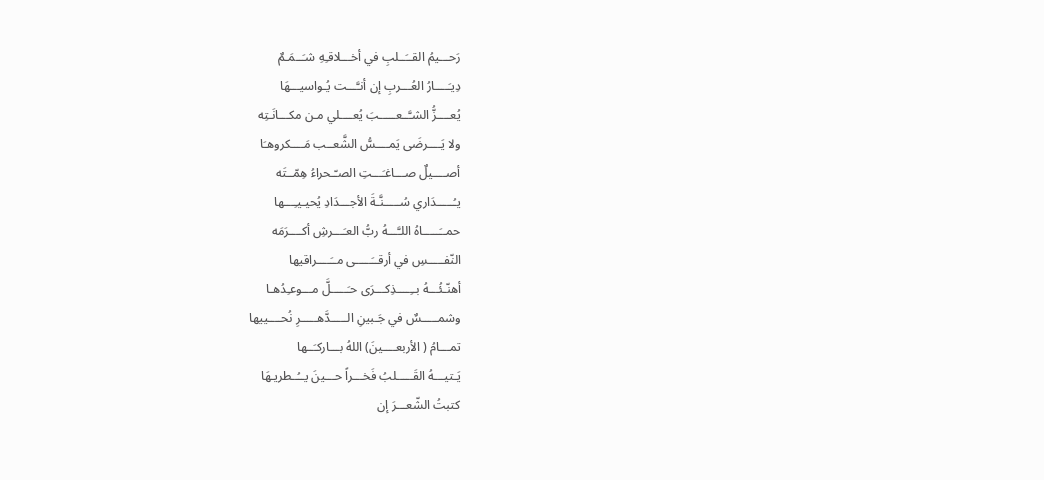رَحـــيمُ القــَــلبِ في أخـــلاقـِهِ شـَــمَـمٌ
دِيـَــــارُ العُـــربِ إن أنـَّـــت يُـواسيـــهَا
يُعــــزُّ الشـَّــعـــــبَ يُعــــلي مـن مكـــانَـتِه
ولا يَــــرضَى يَمــــسُّ الشَّعــب مَــــكروهـَا
أصــــيلٌ صـــاغـَـــتِ الصـّـحراءُ هِمّــتَه
يـُـــــدَاري سُـــــنَّـةَ الأجـــدَادِ يُحيـيـِـــها
حمــَـــــاهُ اللـَّـــهُ ربُّ العـَـــرشِ أكــــرَمَه
النّفـــــسِ في أرقــَـــــى مــَــــراقيها
أهنّـئُـــهُ بــِــــذِكـــرَى حـَـــــلَّ مـــوعـِدُهـا
وشمـــــسٌ في جَـبينِ الـــــدَّهـــــرِ نُحــــييها
تمـــامُ ( الأربعــــينَ) اللهُ بـــاركـَــها
يَـتيـــهُ القَـــــلبُ فَخـــراً حـــينَ يــُــطريـهَا
كتبتُ الشّعـــرَ إن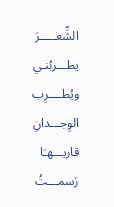الشِّعـــــرَ يطـــربُنـي
ويُطــــرِب الوِجـــدانِ قاريـــهـَا
رَسمـــتُ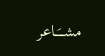مشـــَــاعر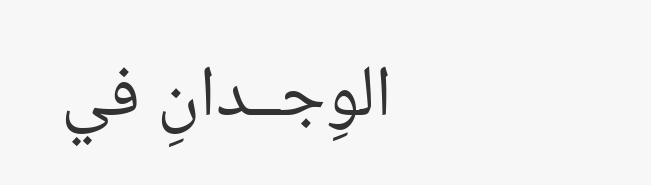الوِجــدانِ في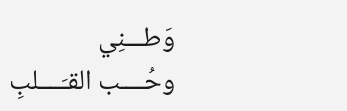وَطـــنِي
وحُــــب القـَــــلبِ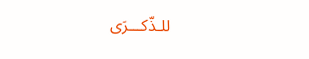للـذّكـــرَى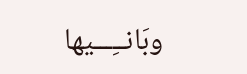وبَانــِـــيها